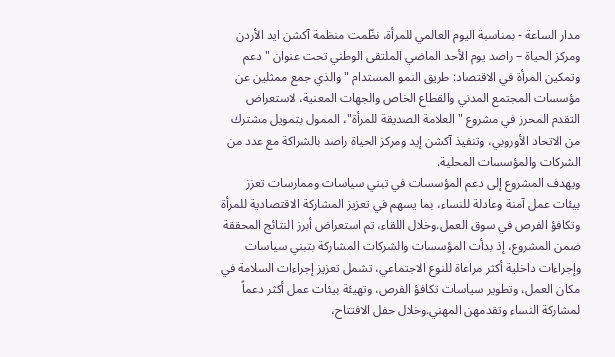مدار الساعة - بمناسبة اليوم العالمي للمرأة، نظّمت منظمة آكشن ايد الأردن ومركز الحياة – راصد يوم الأحد الماضي الملتقى الوطني تحت عنوان " دعم وتمكين المرأة في الاقتصاد: طريق النمو المستدام " والذي جمع ممثلين عن مؤسسات المجتمع المدني والقطاع الخاص والجهات المعنية، لاستعراض التقدم المحرز في مشروع "العلامة الصديقة للمرأة"، الممول بتمويل مشترك من الاتحاد الأوروبي، وتنفيذ آكشن إيد ومركز الحياة راصد بالشراكة مع عدد من الشركات والمؤسسات المحلية.
ويهدف المشروع إلى دعم المؤسسات في تبني سياسات وممارسات تعزز بيئات عمل آمنة وعادلة للنساء، بما يسهم في تعزيز المشاركة الاقتصادية للمرأة وتكافؤ الفرص في سوق العمل.وخلال اللقاء، تم استعراض أبرز النتائج المحققة ضمن المشروع، إذ بدأت المؤسسات والشركات المشاركة بتبني سياسات وإجراءات داخلية أكثر مراعاة للنوع الاجتماعي، تشمل تعزيز إجراءات السلامة في مكان العمل، وتطوير سياسات تكافؤ الفرص، وتهيئة بيئات عمل أكثر دعماً لمشاركة النساء وتقدمهن المهني.وخلال حفل الافتتاح،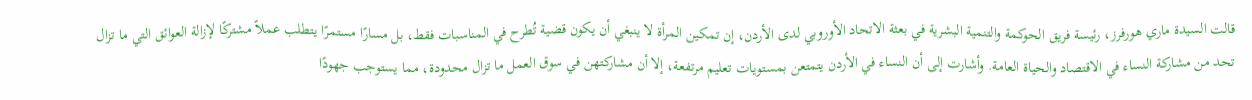قالت السيدة ماري هورفرز، رئيسة فريق الحوكمة والتنمية البشرية في بعثة الاتحاد الأوروبي لدى الأردن، إن تمكين المرأة لا ينبغي أن يكون قضية تُطرح في المناسبات فقط، بل مسارًا مستمرًا يتطلب عملاً مشتركًا لإزالة العوائق التي ما تزال تحد من مشاركة النساء في الاقتصاد والحياة العامة. وأشارت إلى أن النساء في الأردن يتمتعن بمستويات تعليم مرتفعة، إلا أن مشاركتهن في سوق العمل ما تزال محدودة، مما يستوجب جهودًا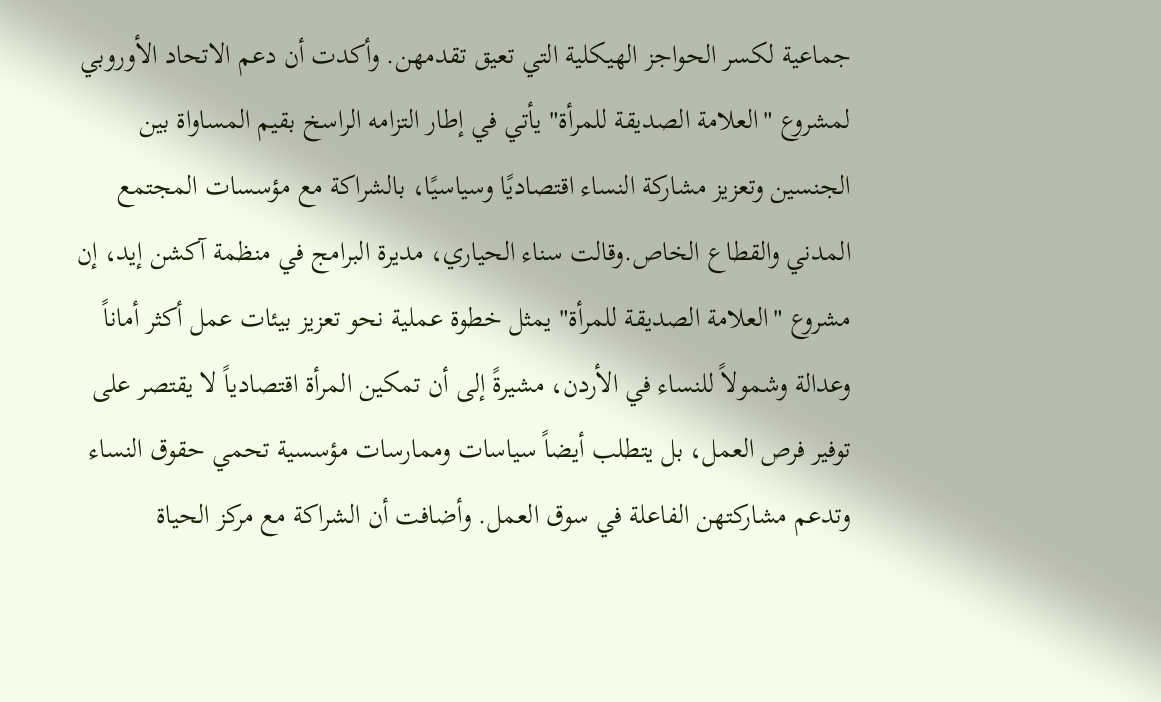جماعية لكسر الحواجز الهيكلية التي تعيق تقدمهن. وأكدت أن دعم الاتحاد الأوروبي لمشروع "العلامة الصديقة للمرأة" يأتي في إطار التزامه الراسخ بقيم المساواة بين الجنسين وتعزيز مشاركة النساء اقتصاديًا وسياسيًا، بالشراكة مع مؤسسات المجتمع المدني والقطاع الخاص.وقالت سناء الحياري، مديرة البرامج في منظمة آكشن إيد، إن مشروع "العلامة الصديقة للمرأة" يمثل خطوة عملية نحو تعزيز بيئات عمل أكثر أماناً وعدالة وشمولاً للنساء في الأردن، مشيرةً إلى أن تمكين المرأة اقتصادياً لا يقتصر على توفير فرص العمل، بل يتطلب أيضاً سياسات وممارسات مؤسسية تحمي حقوق النساء وتدعم مشاركتهن الفاعلة في سوق العمل. وأضافت أن الشراكة مع مركز الحياة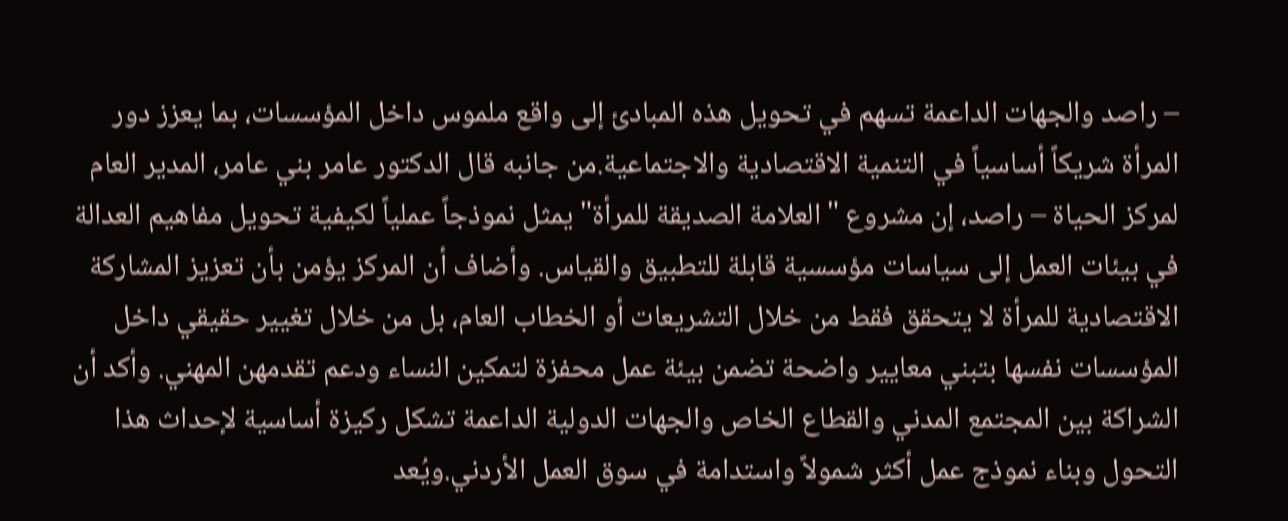– راصد والجهات الداعمة تسهم في تحويل هذه المبادئ إلى واقع ملموس داخل المؤسسات، بما يعزز دور المرأة شريكاً أساسياً في التنمية الاقتصادية والاجتماعية.من جانبه قال الدكتور عامر بني عامر، المدير العام لمركز الحياة – راصد، إن مشروع "العلامة الصديقة للمرأة" يمثل نموذجاً عملياً لكيفية تحويل مفاهيم العدالة في بيئات العمل إلى سياسات مؤسسية قابلة للتطبيق والقياس. وأضاف أن المركز يؤمن بأن تعزيز المشاركة الاقتصادية للمرأة لا يتحقق فقط من خلال التشريعات أو الخطاب العام، بل من خلال تغيير حقيقي داخل المؤسسات نفسها بتبني معايير واضحة تضمن بيئة عمل محفزة لتمكين النساء ودعم تقدمهن المهني. وأكد أن الشراكة بين المجتمع المدني والقطاع الخاص والجهات الدولية الداعمة تشكل ركيزة أساسية لإحداث هذا التحول وبناء نموذج عمل أكثر شمولاً واستدامة في سوق العمل الأردني.ويُعد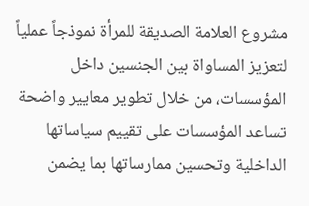مشروع العلامة الصديقة للمرأة نموذجاً عملياً لتعزيز المساواة بين الجنسين داخل المؤسسات، من خلال تطوير معايير واضحة تساعد المؤسسات على تقييم سياساتها الداخلية وتحسين ممارساتها بما يضمن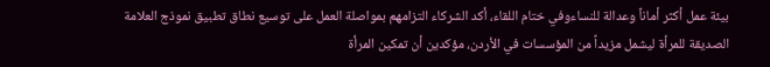بيئة عمل أكثر أماناً وعدالة للنساءوفي ختام اللقاء، أكد الشركاء التزامهم بمواصلة العمل على توسيع نطاق تطبيق نموذج العلامة الصديقة للمرأة ليشمل مزيداً من المؤسسات في الأردن، مؤكدين أن تمكين المرأة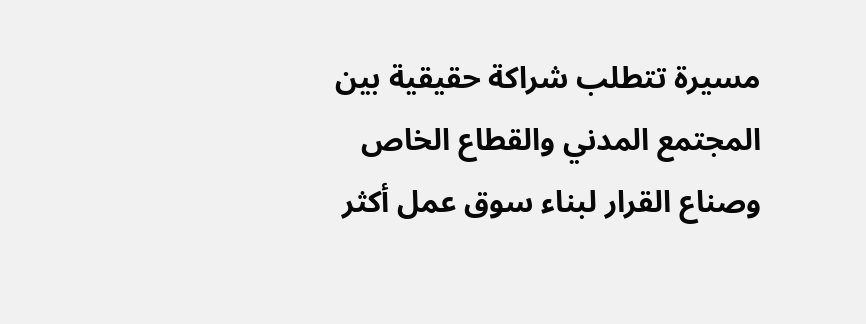مسيرة تتطلب شراكة حقيقية بين المجتمع المدني والقطاع الخاص وصناع القرار لبناء سوق عمل أكثر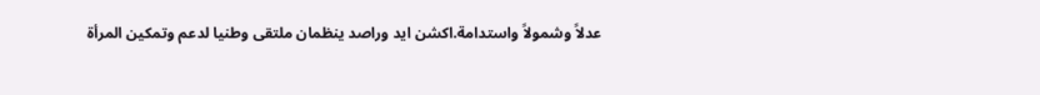عدلاً وشمولاً واستدامة.اكشن ايد وراصد ينظمان ملتقى وطنيا لدعم وتمكين المرأة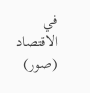في الاقتصاد (صور)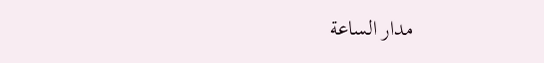مدار الساعة